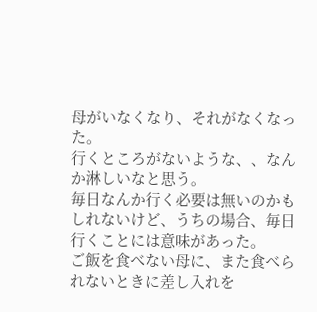母がいなくなり、それがなくなった。
行くところがないような、、なんか淋しいなと思う。
毎日なんか行く必要は無いのかもしれないけど、うちの場合、毎日行くことには意味があった。
ご飯を食べない母に、また食べられないときに差し入れを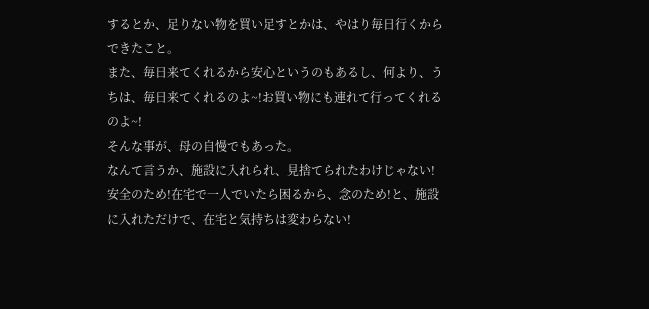するとか、足りない物を買い足すとかは、やはり毎日行くからできたこと。
また、毎日来てくれるから安心というのもあるし、何より、うちは、毎日来てくれるのよ~!お買い物にも連れて行ってくれるのよ~!
そんな事が、母の自慢でもあった。
なんて言うか、施設に入れられ、見捨てられたわけじゃない!安全のため!在宅で一人でいたら困るから、念のため!と、施設に入れただけで、在宅と気持ちは変わらない!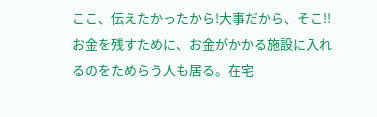ここ、伝えたかったから!大事だから、そこ!!
お金を残すために、お金がかかる施設に入れるのをためらう人も居る。在宅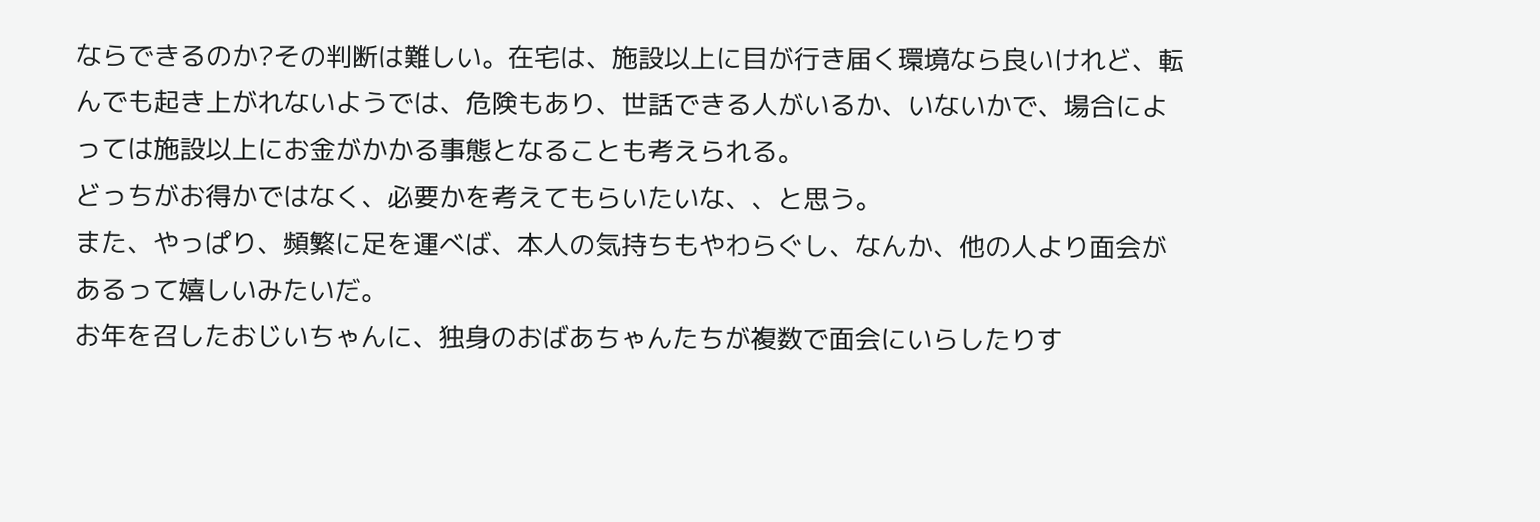ならできるのか?その判断は難しい。在宅は、施設以上に目が行き届く環境なら良いけれど、転んでも起き上がれないようでは、危険もあり、世話できる人がいるか、いないかで、場合によっては施設以上にお金がかかる事態となることも考えられる。
どっちがお得かではなく、必要かを考えてもらいたいな、、と思う。
また、やっぱり、頻繁に足を運べば、本人の気持ちもやわらぐし、なんか、他の人より面会があるって嬉しいみたいだ。
お年を召したおじいちゃんに、独身のおばあちゃんたちが複数で面会にいらしたりす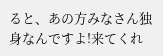ると、あの方みなさん独身なんですよ!来てくれ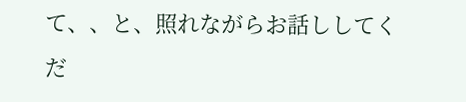て、、と、照れながらお話ししてくだ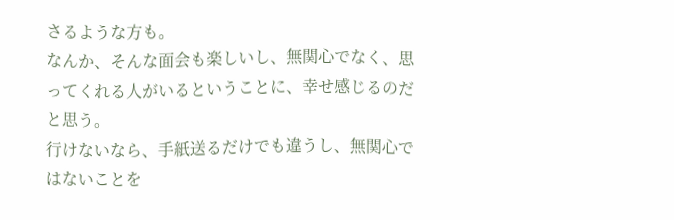さるような方も。
なんか、そんな面会も楽しいし、無関心でなく、思ってくれる人がいるということに、幸せ感じるのだと思う。
行けないなら、手紙送るだけでも違うし、無関心ではないことを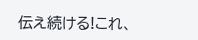伝え続ける!これ、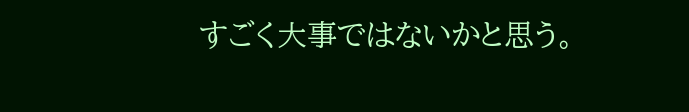すごく大事ではないかと思う。